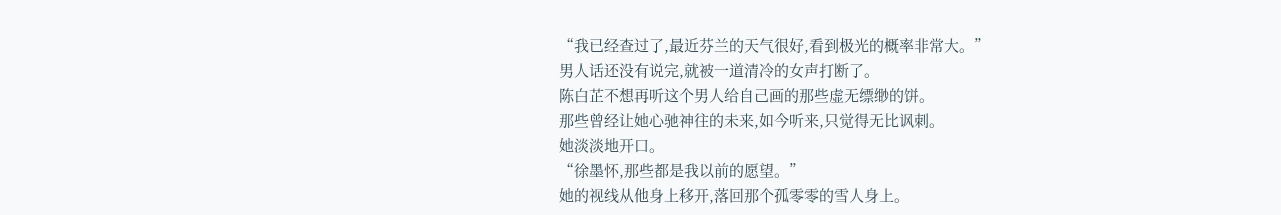“我已经查过了,最近芬兰的天气很好,看到极光的概率非常大。”
男人话还没有说完,就被一道清冷的女声打断了。
陈白芷不想再听这个男人给自己画的那些虚无缥缈的饼。
那些曾经让她心驰神往的未来,如今听来,只觉得无比讽刺。
她淡淡地开口。
“徐墨怀,那些都是我以前的愿望。”
她的视线从他身上移开,落回那个孤零零的雪人身上。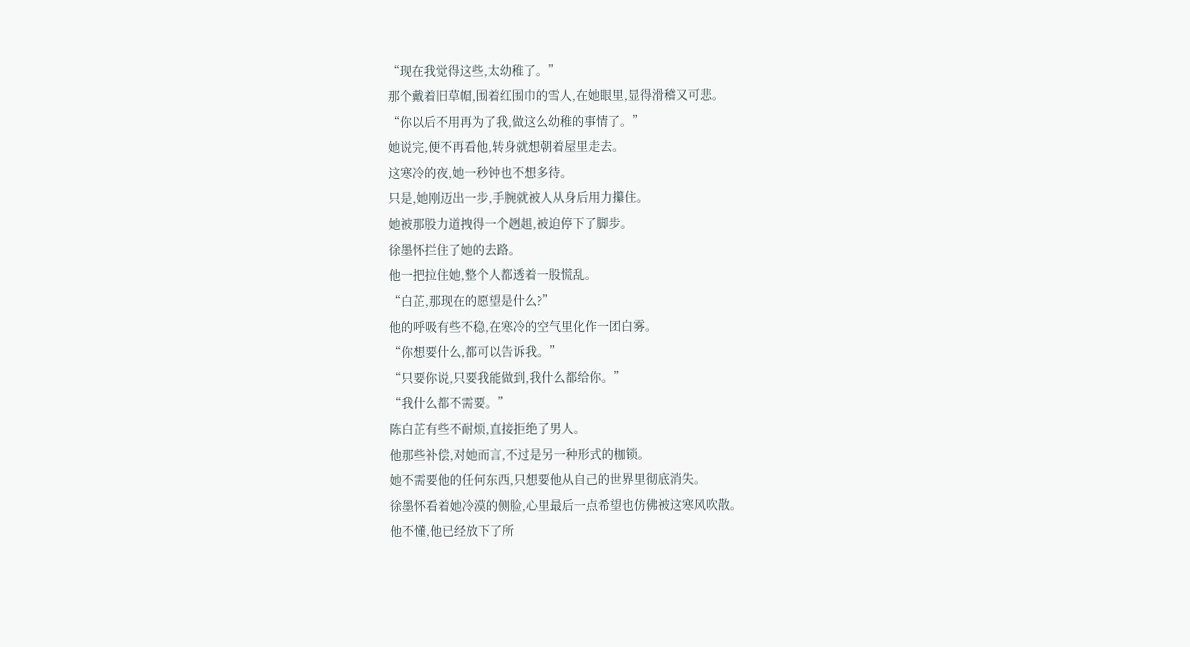“现在我觉得这些,太幼稚了。”
那个戴着旧草帽,围着红围巾的雪人,在她眼里,显得滑稽又可悲。
“你以后不用再为了我,做这么幼稚的事情了。”
她说完,便不再看他,转身就想朝着屋里走去。
这寒冷的夜,她一秒钟也不想多待。
只是,她刚迈出一步,手腕就被人从身后用力攥住。
她被那股力道拽得一个趔趄,被迫停下了脚步。
徐墨怀拦住了她的去路。
他一把拉住她,整个人都透着一股慌乱。
“白芷,那现在的愿望是什么?”
他的呼吸有些不稳,在寒冷的空气里化作一团白雾。
“你想要什么,都可以告诉我。”
“只要你说,只要我能做到,我什么都给你。”
“我什么都不需要。”
陈白芷有些不耐烦,直接拒绝了男人。
他那些补偿,对她而言,不过是另一种形式的枷锁。
她不需要他的任何东西,只想要他从自己的世界里彻底消失。
徐墨怀看着她冷漠的侧脸,心里最后一点希望也仿佛被这寒风吹散。
他不懂,他已经放下了所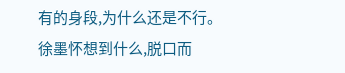有的身段,为什么还是不行。
徐墨怀想到什么,脱口而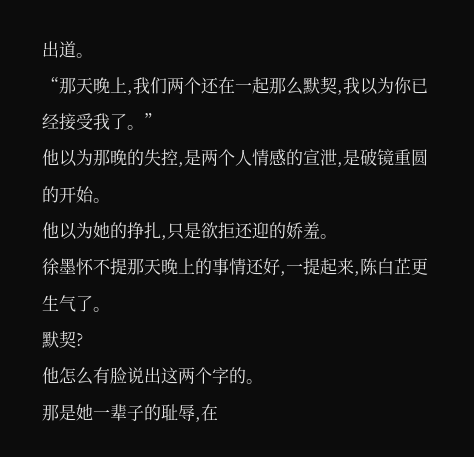出道。
“那天晚上,我们两个还在一起那么默契,我以为你已经接受我了。”
他以为那晚的失控,是两个人情感的宣泄,是破镜重圆的开始。
他以为她的挣扎,只是欲拒还迎的娇羞。
徐墨怀不提那天晚上的事情还好,一提起来,陈白芷更生气了。
默契?
他怎么有脸说出这两个字的。
那是她一辈子的耻辱,在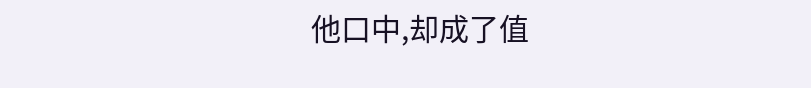他口中,却成了值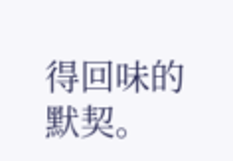得回味的默契。